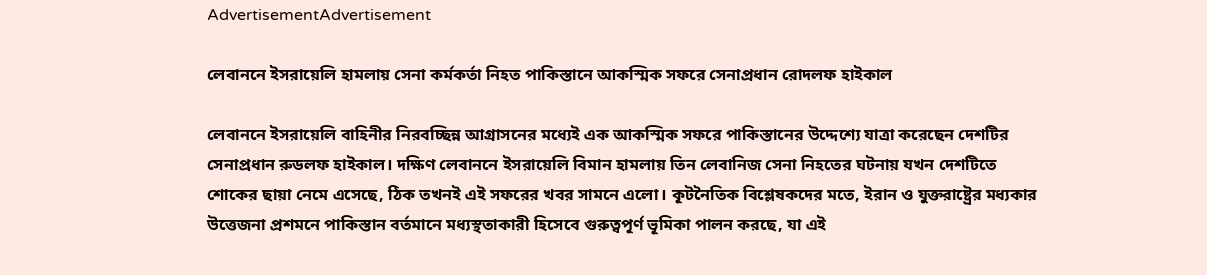AdvertisementAdvertisement

লেবাননে ইসরায়েলি হামলায় সেনা কর্মকর্তা নিহত পাকিস্তানে আকস্মিক সফরে সেনাপ্রধান রোদলফ হাইকাল

লেবাননে ইসরায়েলি বাহিনীর নিরবচ্ছিন্ন আগ্রাসনের মধ্যেই এক আকস্মিক সফরে পাকিস্তানের উদ্দেশ্যে যাত্রা করেছেন দেশটির সেনাপ্রধান রুডলফ হাইকাল। দক্ষিণ লেবাননে ইসরায়েলি বিমান হামলায় তিন লেবানিজ সেনা নিহতের ঘটনায় যখন দেশটিতে শোকের ছায়া নেমে এসেছে, ঠিক তখনই এই সফরের খবর সামনে এলো। কূটনৈতিক বিশ্লেষকদের মতে, ইরান ও যুক্তরাষ্ট্রের মধ্যকার উত্তেজনা প্রশমনে পাকিস্তান বর্তমানে মধ্যস্থতাকারী হিসেবে গুরুত্বপূর্ণ ভূমিকা পালন করছে, যা এই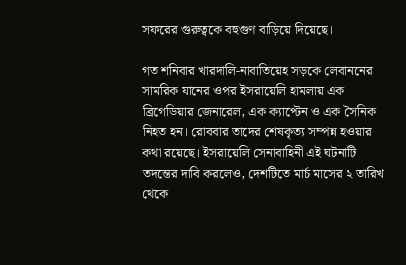সফরের গুরুত্বকে বহুগুণ বাড়িয়ে দিয়েছে।

গত শনিবার খারদালি-নাবাতিয়েহ সড়কে লেবাননের সামরিক যানের ওপর ইসরায়েলি হামলায় এক ব্রিগেডিয়ার জেনারেল, এক ক্যাপ্টেন ও এক সৈনিক নিহত হন। রোববার তাদের শেষকৃত্য সম্পন্ন হওয়ার কথা রয়েছে। ইসরায়েলি সেনাবাহিনী এই ঘটনাটি তদন্তের দাবি করলেও, দেশটিতে মার্চ মাসের ২ তারিখ থেকে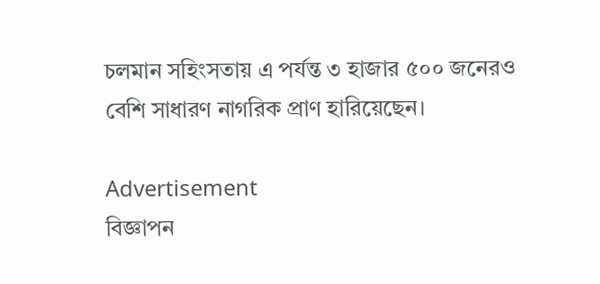চলমান সহিংসতায় এ পর্যন্ত ৩ হাজার ৫০০ জনেরও বেশি সাধারণ নাগরিক প্রাণ হারিয়েছেন।

Advertisement
বিজ্ঞাপন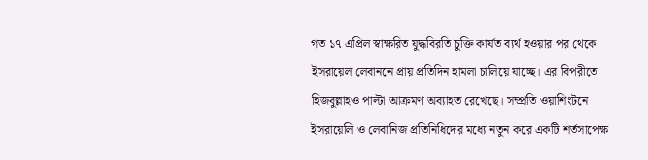গত ১৭ এপ্রিল স্বাক্ষরিত যুদ্ধবিরতি চুক্তি কার্যত ব্যর্থ হওয়ার পর থেকে ইসরায়েল লেবাননে প্রায় প্রতিদিন হামলা চালিয়ে যাচ্ছে। এর বিপরীতে হিজবুল্লাহও পাল্টা আক্রমণ অব্যাহত রেখেছে। সম্প্রতি ওয়াশিংটনে ইসরায়েলি ও লেবানিজ প্রতিনিধিদের মধ্যে নতুন করে একটি শর্তসাপেক্ষ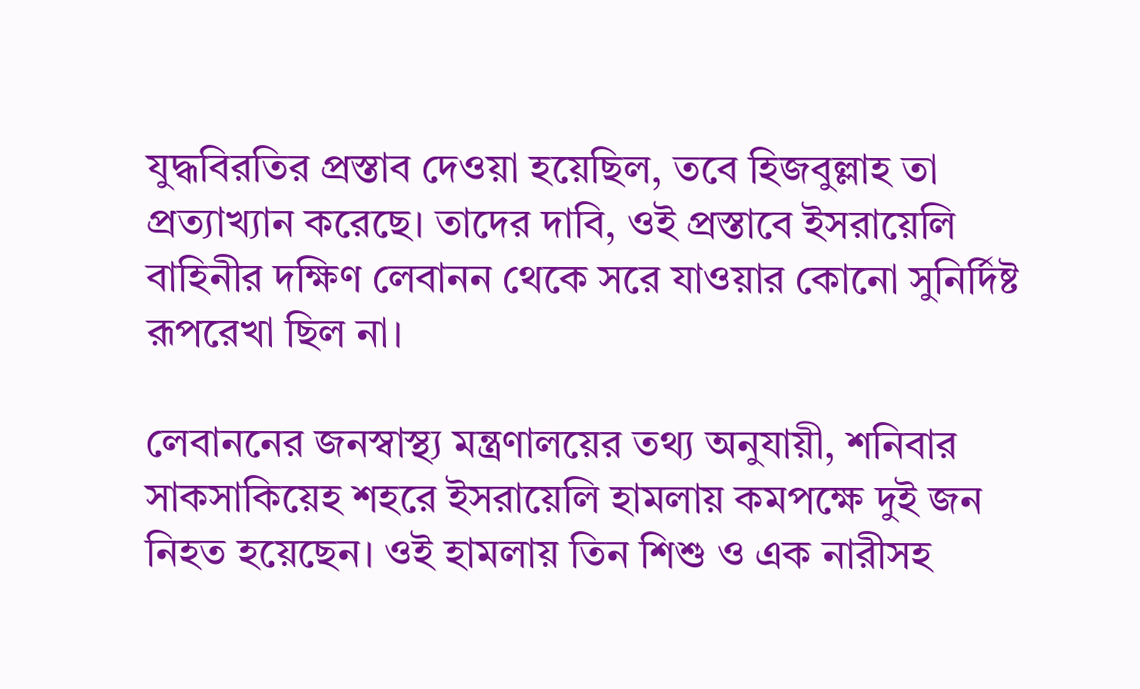যুদ্ধবিরতির প্রস্তাব দেওয়া হয়েছিল, তবে হিজবুল্লাহ তা প্রত্যাখ্যান করেছে। তাদের দাবি, ওই প্রস্তাবে ইসরায়েলি বাহিনীর দক্ষিণ লেবানন থেকে সরে যাওয়ার কোনো সুনির্দিষ্ট রূপরেখা ছিল না।

লেবাননের জনস্বাস্থ্য মন্ত্রণালয়ের তথ্য অনুযায়ী, শনিবার সাকসাকিয়েহ শহরে ইসরায়েলি হামলায় কমপক্ষে দুই জন নিহত হয়েছেন। ওই হামলায় তিন শিশু ও এক নারীসহ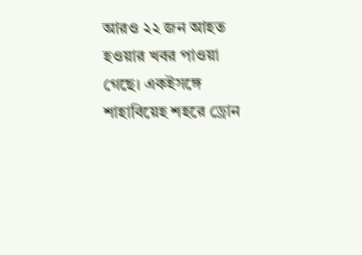আরও ২২ জন আহত হওয়ার খবর পাওয়া গেছে। একইসঙ্গে শাহাবিয়েহ শহরে ড্রোন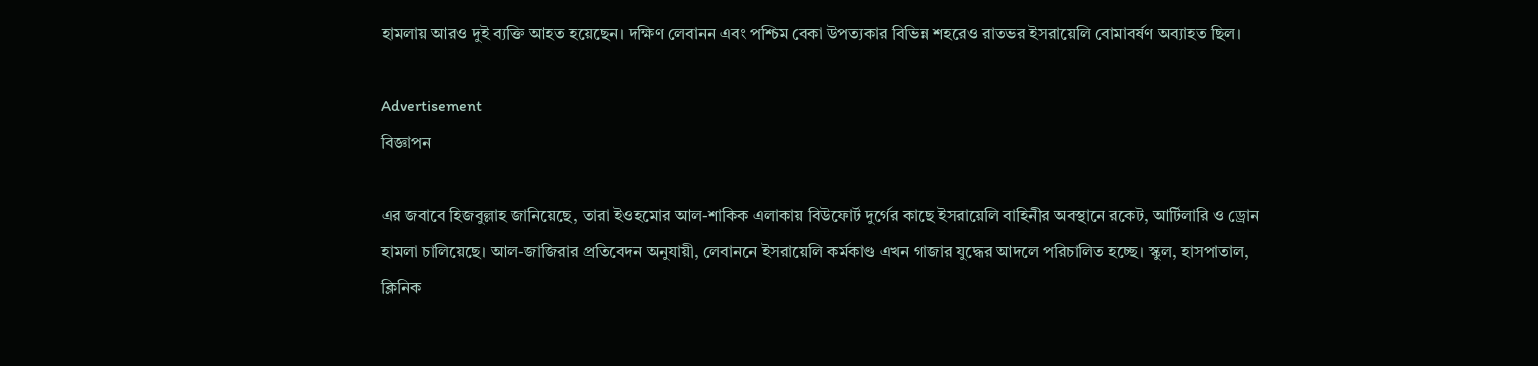হামলায় আরও দুই ব্যক্তি আহত হয়েছেন। দক্ষিণ লেবানন এবং পশ্চিম বেকা উপত্যকার বিভিন্ন শহরেও রাতভর ইসরায়েলি বোমাবর্ষণ অব্যাহত ছিল।

Advertisement
বিজ্ঞাপন

এর জবাবে হিজবুল্লাহ জানিয়েছে, তারা ইওহমোর আল-শাকিক এলাকায় বিউফোর্ট দুর্গের কাছে ইসরায়েলি বাহিনীর অবস্থানে রকেট, আর্টিলারি ও ড্রোন হামলা চালিয়েছে। আল-জাজিরার প্রতিবেদন অনুযায়ী, লেবাননে ইসরায়েলি কর্মকাণ্ড এখন গাজার যুদ্ধের আদলে পরিচালিত হচ্ছে। স্কুল, হাসপাতাল, ক্লিনিক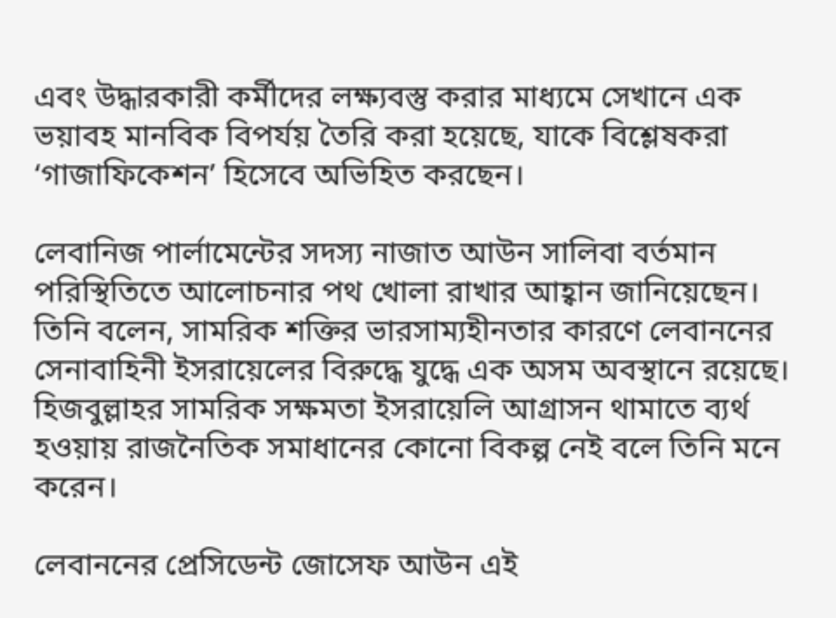এবং উদ্ধারকারী কর্মীদের লক্ষ্যবস্তু করার মাধ্যমে সেখানে এক ভয়াবহ মানবিক বিপর্যয় তৈরি করা হয়েছে, যাকে বিশ্লেষকরা ‘গাজাফিকেশন’ হিসেবে অভিহিত করছেন।

লেবানিজ পার্লামেন্টের সদস্য নাজাত আউন সালিবা বর্তমান পরিস্থিতিতে আলোচনার পথ খোলা রাখার আহ্বান জানিয়েছেন। তিনি বলেন, সামরিক শক্তির ভারসাম্যহীনতার কারণে লেবাননের সেনাবাহিনী ইসরায়েলের বিরুদ্ধে যুদ্ধে এক অসম অবস্থানে রয়েছে। হিজবুল্লাহর সামরিক সক্ষমতা ইসরায়েলি আগ্রাসন থামাতে ব্যর্থ হওয়ায় রাজনৈতিক সমাধানের কোনো বিকল্প নেই বলে তিনি মনে করেন।

লেবাননের প্রেসিডেন্ট জোসেফ আউন এই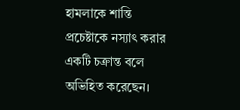হামলাকে শান্তি প্রচেষ্টাকে নস্যাৎ করার একটি চক্রান্ত বলে অভিহিত করেছেন।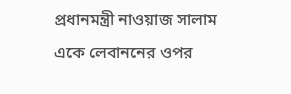প্রধানমন্ত্রী নাওয়াজ সালাম একে লেবাননের ওপর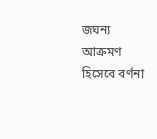জঘন্য আক্রমণ হিসেবে বর্ণনা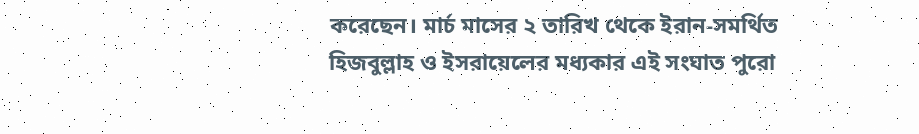করেছেন। মার্চ মাসের ২ তারিখ থেকে ইরান-সমর্থিত হিজবুল্লাহ ও ইসরায়েলের মধ্যকার এই সংঘাত পুরো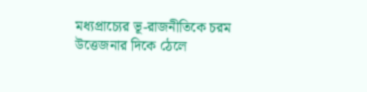মধ্যপ্রাচ্যের ভূ-রাজনীতিকে চরম উত্তেজনার দিকে ঠেলে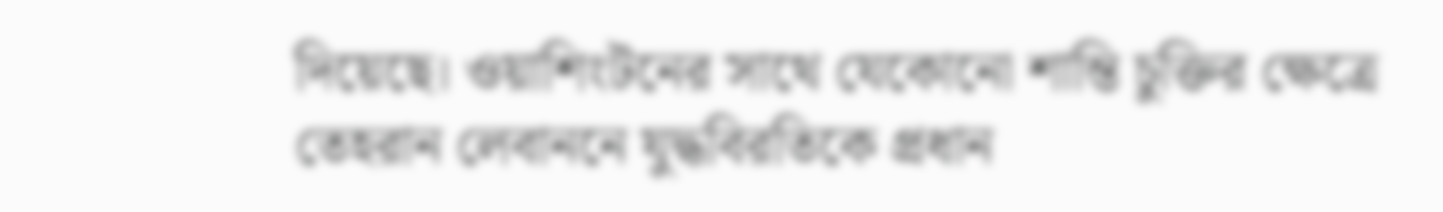দিয়েছে। ওয়াশিংটনের সাথে যেকোনো শান্তি চুক্তির ক্ষেত্রে তেহরান লেবাননে যুদ্ধবিরতিকে প্রধান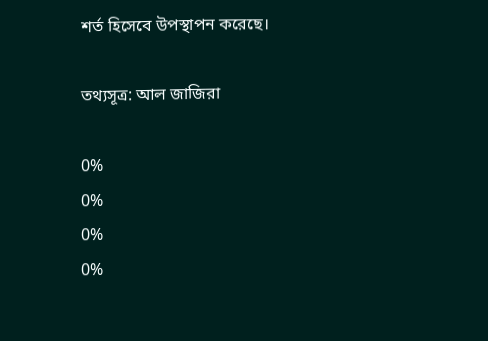শর্ত হিসেবে উপস্থাপন করেছে।

তথ্যসূত্র: আল জাজিরা

0%
0%
0%
0%